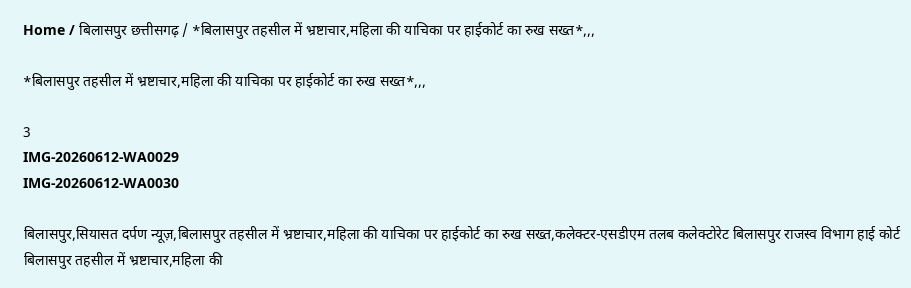Home / बिलासपुर छत्तीसगढ़ / *बिलासपुर तहसील में भ्रष्टाचार,महिला की याचिका पर हाईकोर्ट का रुख सख्त*,,,

*बिलासपुर तहसील में भ्रष्टाचार,महिला की याचिका पर हाईकोर्ट का रुख सख्त*,,,

3
IMG-20260612-WA0029
IMG-20260612-WA0030

बिलासपुर,सियासत दर्पण न्यूज़,बिलासपुर तहसील में भ्रष्टाचार,महिला की याचिका पर हाईकोर्ट का रुख सख्त,कलेक्टर-एसडीएम तलब कलेक्टोरेट बिलासपुर राजस्व विभाग हाई कोर्ट बिलासपुर तहसील में भ्रष्टाचार,महिला की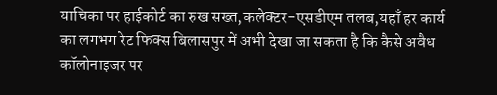याचिका पर हाईकोर्ट का रुख सख्त,कलेक्टर-एसडीएम तलब,यहाँ हर कार्य का लगभग रेट फिक्स बिलासपुर में अभी देखा जा सकता है कि कैसे अवैध कॉलोनाइजर पर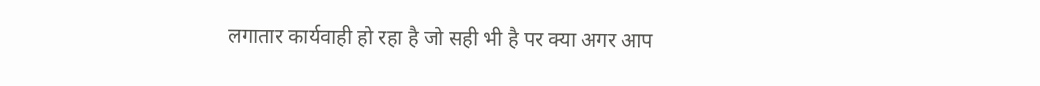लगातार कार्यवाही हो रहा है जो सही भी है पर क्या अगर आप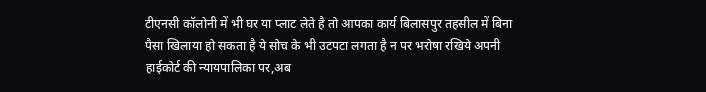टीएनसी कॉलोनी में भी घर या प्लाट लेते है तो आपका कार्य बिलासपुर तहसील में बिना पैसा खिलाया हो सकता है ये सोच के भी उटपटा लगता है न पर भरोषा रखिये अपनी हाईकोर्ट की न्यायपालिका पर,अब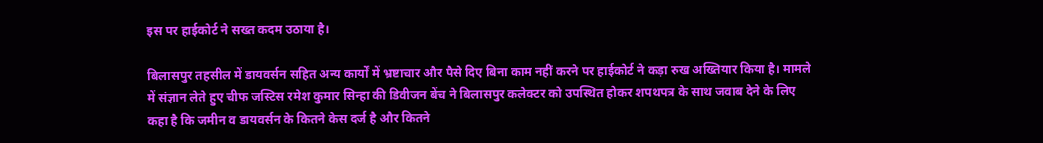इस पर हाईकोर्ट ने सख्त कदम उठाया है।

बिलासपुर तहसील में डायवर्सन सहित अन्य कार्यों में भ्रष्टाचार और पैसे दिए बिना काम नहीं करने पर हाईकोर्ट ने कड़ा रुख अख्तियार किया है। मामले में संज्ञान लेते हुए चीफ जस्टिस रमेश कुमार सिन्हा की डिवीजन बेंच ने बिलासपुर कलेक्टर को उपस्थित होकर शपथपत्र के साथ जवाब देने के लिए कहा है कि जमीन व डायवर्सन के कितने केस दर्ज है और कितने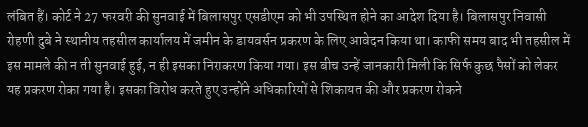लंबित हैं। कोर्ट ने 27 फरवरी की सुनवाई में बिलासपुर एसडीएम को भी उपस्थित होने का आदेश दिया है। बिलासपुर निवासी रोहणी दुबे ने स्थानीय तहसील कार्यालय में जमीन के डायवर्सन प्रकरण के लिए आवेदन किया था। काफी समय बाद भी तहसील में इस मामले की न ती सुनवाई हुई, न ही इसका निराकरण किया गया। इस बीच उन्हें जानकारी मिली कि सिर्फ कुछ पैसों को लेकर यह प्रकरण रोका गया है। इसका विरोध करते हुए उन्होंने अधिकारियों से शिकायत की और प्रकरण रोकने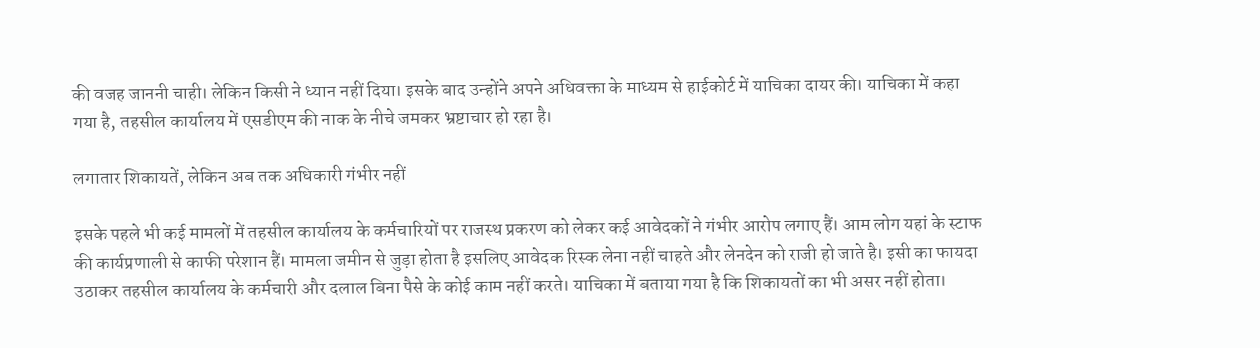की वजह जाननी चाही। लेकिन किसी ने ध्यान नहीं दिया। इसके बाद उन्होंने अपने अधिवक्ता के माध्यम से हाईकोर्ट में याचिका दायर की। याचिका में कहा गया है, तहसील कार्यालय में एसडीएम की नाक के नीचे जमकर भ्रष्टाचार हो रहा है।

लगातार शिकायतें, लेकिन अब तक अधिकारी गंभीर नहीं

इसके पहले भी कई मामलों में तहसील कार्यालय के कर्मचारियों पर राजस्थ प्रकरण को लेकर कई आवेदकों ने गंभीर आरोप लगाए हैं। आम लोग यहां के स्टाफ की कार्यप्रणाली से काफी परेशान हैं। मामला जमीन से जुड़ा होता है इसलिए आवेदक रिस्क लेना नहीं चाहते और लेनदेन को राजी हो जाते है। इसी का फायदा उठाकर तहसील कार्यालय के कर्मचारी और दलाल बिना पैसे के कोई काम नहीं करते। याचिका में बताया गया है कि शिकायतों का भी असर नहीं होता।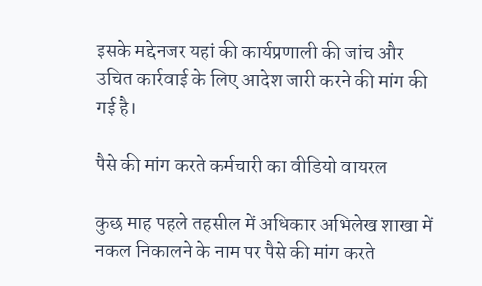इसके मद्देनजर यहां की कार्यप्रणाली की जांच और उचित कार्रवाई के लिए आदेश जारी करने की मांग की गई है।

पैसे की मांग करते कर्मचारी का वीडियो वायरल

कुछ माह पहले तहसील में अधिकार अभिलेख शाखा में नकल निकालने के नाम पर पैसे की मांग करते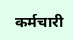कर्मचारी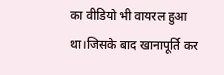का वीडियो भी वायरल हुआ था।जिसके बाद खानापूर्ति कर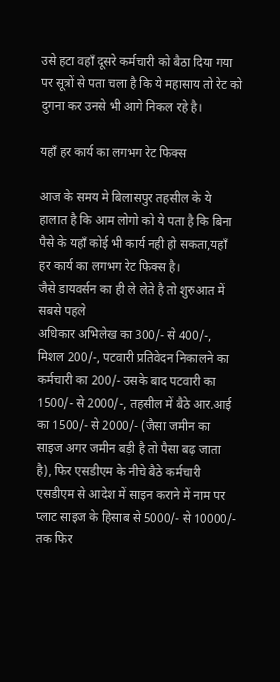उसे हटा वहाँ दूसरे कर्मचारी को बैठा दिया गया पर सूत्रों से पता चला है कि ये महासाय तो रेट को दुगना कर उनसे भी आगे निकल रहे है।

यहाँ हर कार्य का लगभग रेट फिक्स

आज के समय मे बिलासपुर तहसील के ये हालात है कि आम लोगो को ये पता है कि बिना पैसे के यहाँ कोई भी कार्य नही हो सकता,यहाँ हर कार्य का लगभग रेट फिक्स है।
जैसे डायवर्सन का ही ले लेते है तो शुरुआत में सबसे पहले
अधिकार अभिलेख का 300/- से 400/-,
मिशल 200/-, पटवारी प्रतिवेदन निकालने का कर्मचारी का 200/- उसके बाद पटवारी का 1500/- से 2000/-, तहसील में बैठे आर.आई का 1500/- से 2000/- (जैसा जमीन का साइज अगर जमीन बड़ी है तो पैसा बढ़ जाता है), फिर एसडीएम के नीचे बैठे कर्मचारी एसडीएम से आदेश में साइन कराने में नाम पर प्लाट साइज के हिसाब से 5000/- से 10000/- तक फिर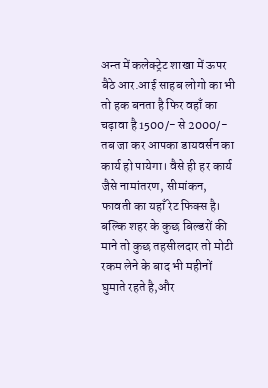अन्त में कलेक्ट्रेट शाखा में ऊपर बैठे आर.आई साहब लोगो का भी तो हक बनता है फिर वहाँ का चढ़ावा है 1500/- से 2000/- तब जा कर आपका डायवर्सन का कार्य हो पायेगा। वैसे ही हर कार्य जैसे नामांतरण, सीमांकन, फावती का यहाँ रेट फिक्स है। बल्कि शहर के कुछ बिल्डरों की माने तो कुछ तहसीलदार तो मोटी रकम लेने के बाद भी महीनों घुमाते रहते है,और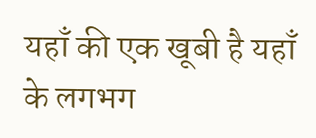यहाँ की एक खूबी है यहाँ के लगभग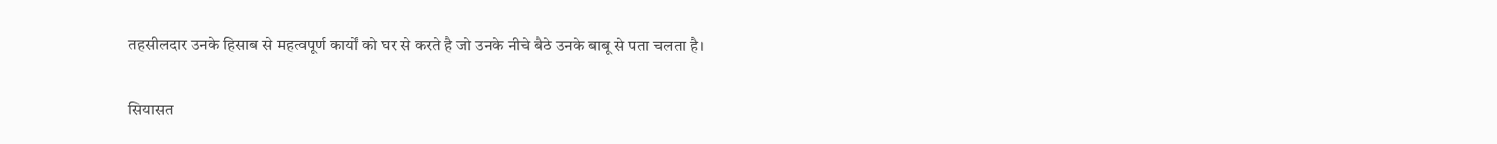तहसीलदार उनके हिसाब से महत्वपूर्ण कार्यों को घर से करते है जो उनके नीचे बैठे उनके बाबू से पता चलता है।

सियासत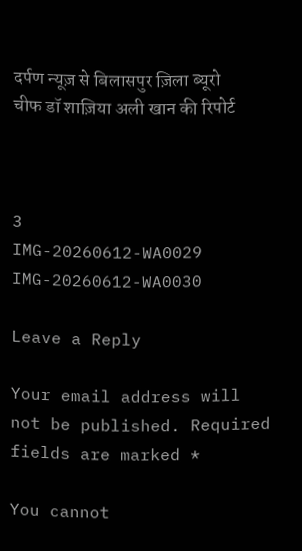दर्पण न्यूज़ से बिलासपुर ज़िला ब्यूरो चीफ डॉ शाज़िया अली खान की रिपोर्ट



3
IMG-20260612-WA0029
IMG-20260612-WA0030

Leave a Reply

Your email address will not be published. Required fields are marked *

You cannot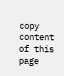copy content of this page